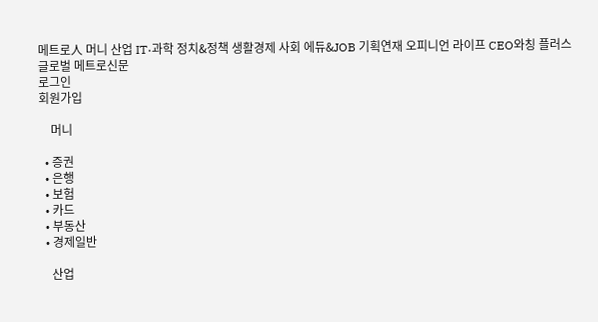메트로人 머니 산업 IT·과학 정치&정책 생활경제 사회 에듀&JOB 기획연재 오피니언 라이프 CEO와칭 플러스
글로벌 메트로신문
로그인
회원가입

    머니

  • 증권
  • 은행
  • 보험
  • 카드
  • 부동산
  • 경제일반

    산업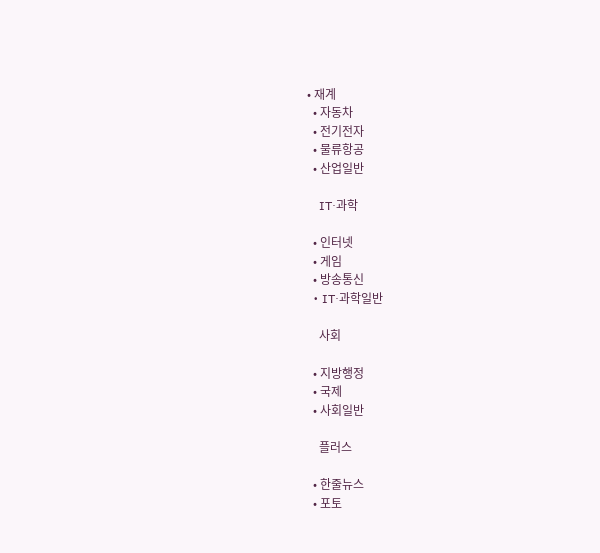• 재계
  • 자동차
  • 전기전자
  • 물류항공
  • 산업일반

    IT·과학

  • 인터넷
  • 게임
  • 방송통신
  • IT·과학일반

    사회

  • 지방행정
  • 국제
  • 사회일반

    플러스

  • 한줄뉴스
  • 포토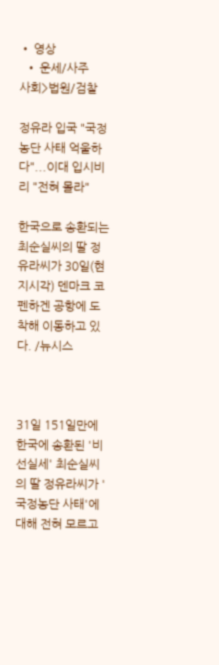• 영상
  • 운세/사주
사회>법원/검찰

정유라 입국 "국정농단 사태 억울하다"...이대 입시비리 "전혀 몰라"

한국으로 송환되는 최순실씨의 딸 정유라씨가 30일(현지시각) 덴마크 코펜하겐 공항에 도착해 이동하고 있다. /뉴시스



31일 151일만에 한국에 송환된 '비선실세' 최순실씨의 딸 정유라씨가 '국정농단 사태'에 대해 전혀 모르고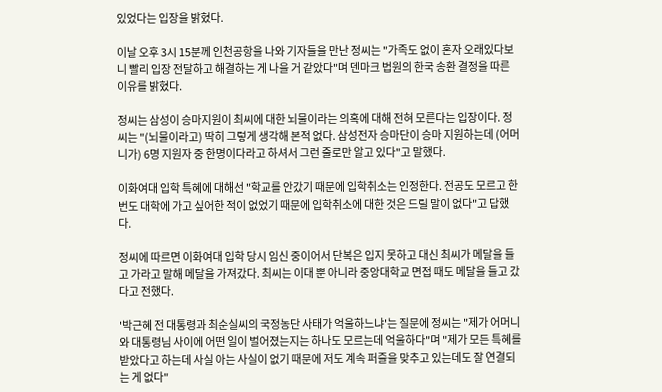있었다는 입장을 밝혔다.

이날 오후 3시 15분께 인천공항을 나와 기자들을 만난 정씨는 "가족도 없이 혼자 오래있다보니 빨리 입장 전달하고 해결하는 게 나을 거 같았다"며 덴마크 법원의 한국 송환 결정을 따른 이유를 밝혔다.

정씨는 삼성이 승마지원이 최씨에 대한 뇌물이라는 의혹에 대해 전혀 모른다는 입장이다. 정씨는 "(뇌물이라고) 딱히 그렇게 생각해 본적 없다. 삼성전자 승마단이 승마 지원하는데 (어머니가) 6명 지원자 중 한명이다라고 하셔서 그런 줄로만 알고 있다"고 말했다.

이화여대 입학 특혜에 대해선 "학교를 안갔기 때문에 입학취소는 인정한다. 전공도 모르고 한번도 대학에 가고 싶어한 적이 없었기 때문에 입학취소에 대한 것은 드릴 말이 없다"고 답했다.

정씨에 따르면 이화여대 입학 당시 임신 중이어서 단복은 입지 못하고 대신 최씨가 메달을 들고 가라고 말해 메달을 가져갔다. 최씨는 이대 뿐 아니라 중앙대학교 면접 때도 메달을 들고 갔다고 전했다.

'박근혜 전 대통령과 최순실씨의 국정농단 사태가 억울하느냐'는 질문에 정씨는 "제가 어머니와 대통령님 사이에 어떤 일이 벌어졌는지는 하나도 모르는데 억울하다"며 "제가 모든 특혜를 받았다고 하는데 사실 아는 사실이 없기 때문에 저도 계속 퍼즐을 맞추고 있는데도 잘 연결되는 게 없다"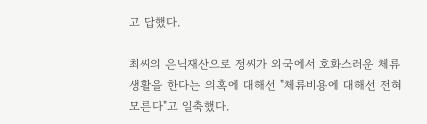고 답했다.

최씨의 은닉재산으로 정씨가 외국에서 호화스러운 체류 생활을 한다는 의혹에 대해선 "체류비용에 대해선 전혀 모른다"고 일축했다.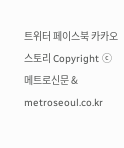트위터 페이스북 카카오스토리 Copyright ⓒ 메트로신문 & metroseoul.co.kr